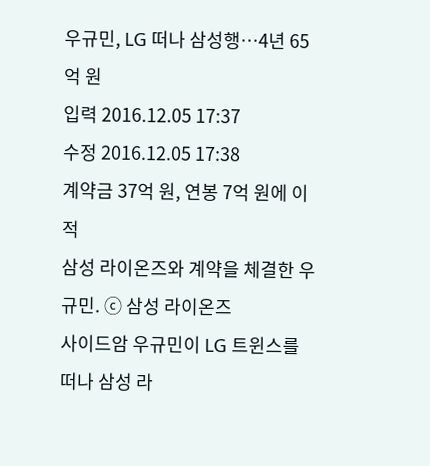우규민, LG 떠나 삼성행…4년 65억 원
입력 2016.12.05 17:37
수정 2016.12.05 17:38
계약금 37억 원, 연봉 7억 원에 이적
삼성 라이온즈와 계약을 체결한 우규민. ⓒ 삼성 라이온즈
사이드암 우규민이 LG 트윈스를 떠나 삼성 라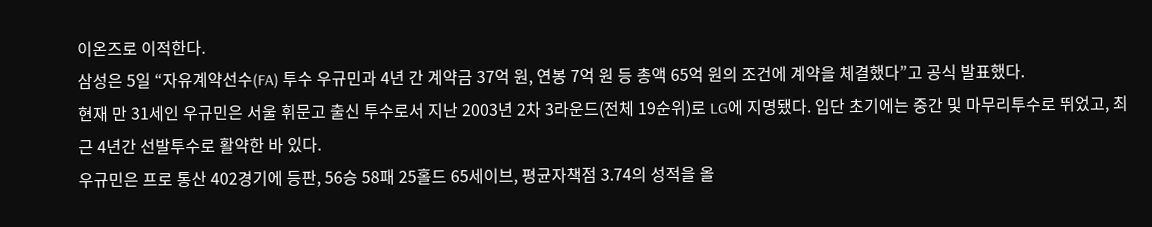이온즈로 이적한다.
삼성은 5일 “자유계약선수(FA) 투수 우규민과 4년 간 계약금 37억 원, 연봉 7억 원 등 총액 65억 원의 조건에 계약을 체결했다”고 공식 발표했다.
현재 만 31세인 우규민은 서울 휘문고 출신 투수로서 지난 2003년 2차 3라운드(전체 19순위)로 LG에 지명됐다. 입단 초기에는 중간 및 마무리투수로 뛰었고, 최근 4년간 선발투수로 활약한 바 있다.
우규민은 프로 통산 402경기에 등판, 56승 58패 25홀드 65세이브, 평균자책점 3.74의 성적을 올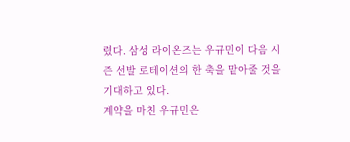렸다. 삼성 라이온즈는 우규민이 다음 시즌 선발 로테이션의 한 축을 맡아줄 것을 기대하고 있다.
계약을 마친 우규민은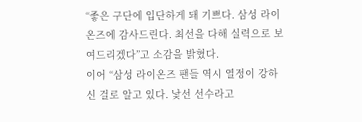“좋은 구단에 입단하게 돼 기쁘다. 삼성 라이온즈에 감사드린다. 최선을 다해 실력으로 보여드리겠다”고 소감을 밝혔다.
이어 “삼성 라이온즈 팬들 역시 열정이 강하신 걸로 알고 있다. 낯선 선수라고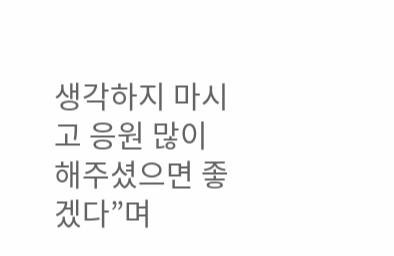생각하지 마시고 응원 많이 해주셨으면 좋겠다”며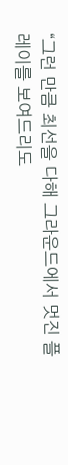“그런 만큼 최선을 다해 그라운드에서 멋진 플레이를 보여드리도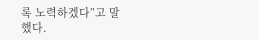록 노력하겠다”고 말했다.